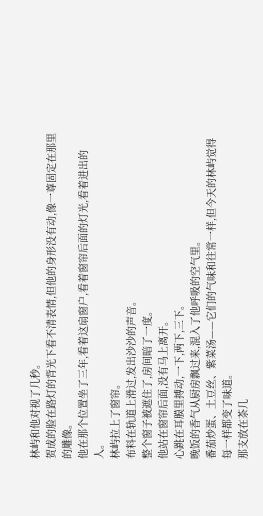林屿和他对视了几秒。
贺成的脸在路灯的背光下看不清表情,但他的身形没有动,像一尊固定在那里的雕像。
他在那个位置坐了三年,看着这扇窗户,看着窗帘后面的灯光,看着进出的人。
林屿拉上了窗帘。
布料在轨道上滑过,发出沙沙的声音。
整个窗子被遮住了,房间暗了一度。
他站在窗帘后面,没有马上离开。
心跳在耳膜里搏动,一下,两下,三下。
晚饭的香气从厨房飘过来,混入了他呼吸的空气里。
番茄炒蛋、土豆丝、紫菜汤——它们的气味和往常一样,但今天的林屿觉得每一样都变了味道。
那支放在茶几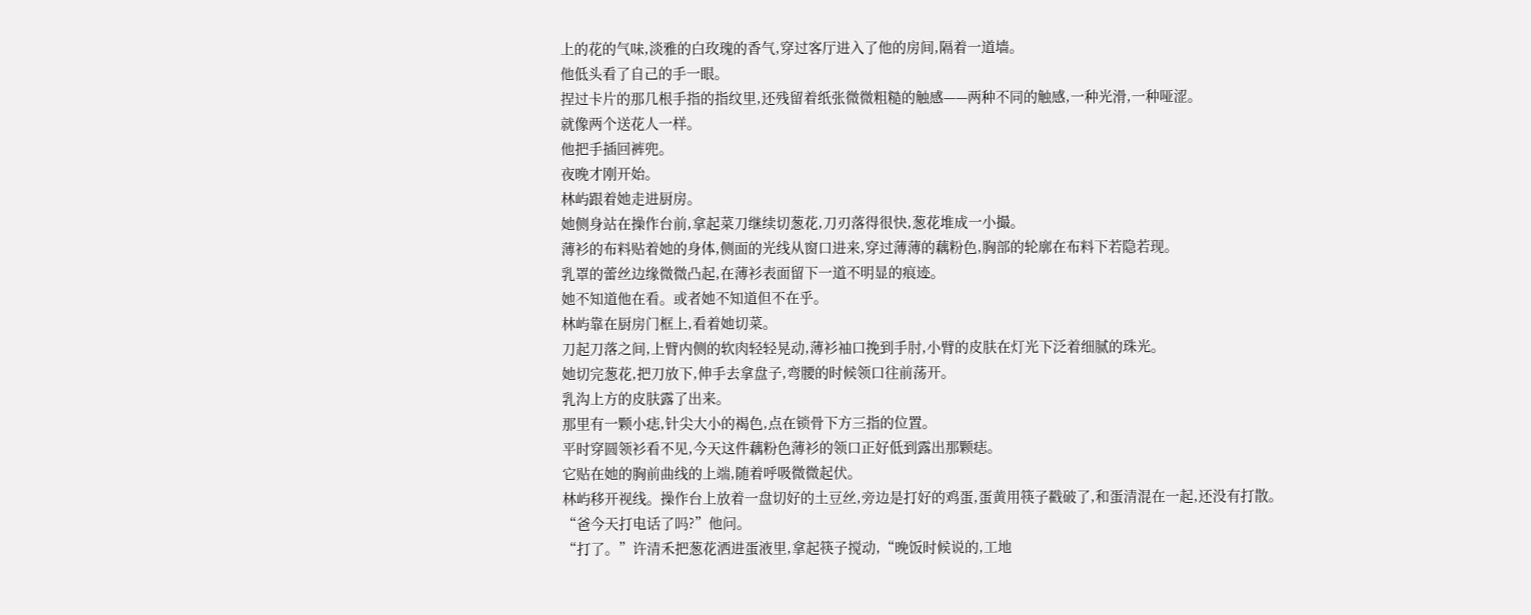上的花的气味,淡雅的白玫瑰的香气,穿过客厅进入了他的房间,隔着一道墙。
他低头看了自己的手一眼。
捏过卡片的那几根手指的指纹里,还残留着纸张微微粗糙的触感——两种不同的触感,一种光滑,一种哑涩。
就像两个送花人一样。
他把手插回裤兜。
夜晚才刚开始。
林屿跟着她走进厨房。
她侧身站在操作台前,拿起菜刀继续切葱花,刀刃落得很快,葱花堆成一小撮。
薄衫的布料贴着她的身体,侧面的光线从窗口进来,穿过薄薄的藕粉色,胸部的轮廓在布料下若隐若现。
乳罩的蕾丝边缘微微凸起,在薄衫表面留下一道不明显的痕迹。
她不知道他在看。或者她不知道但不在乎。
林屿靠在厨房门框上,看着她切菜。
刀起刀落之间,上臂内侧的软肉轻轻晃动,薄衫袖口挽到手肘,小臂的皮肤在灯光下泛着细腻的珠光。
她切完葱花,把刀放下,伸手去拿盘子,弯腰的时候领口往前荡开。
乳沟上方的皮肤露了出来。
那里有一颗小痣,针尖大小的褐色,点在锁骨下方三指的位置。
平时穿圆领衫看不见,今天这件藕粉色薄衫的领口正好低到露出那颗痣。
它贴在她的胸前曲线的上端,随着呼吸微微起伏。
林屿移开视线。操作台上放着一盘切好的土豆丝,旁边是打好的鸡蛋,蛋黄用筷子戳破了,和蛋清混在一起,还没有打散。
“爸今天打电话了吗?”他问。
“打了。”许清禾把葱花洒进蛋液里,拿起筷子搅动,“晚饭时候说的,工地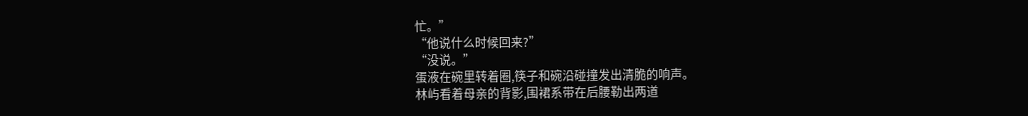忙。”
“他说什么时候回来?”
“没说。”
蛋液在碗里转着圈,筷子和碗沿碰撞发出清脆的响声。
林屿看着母亲的背影,围裙系带在后腰勒出两道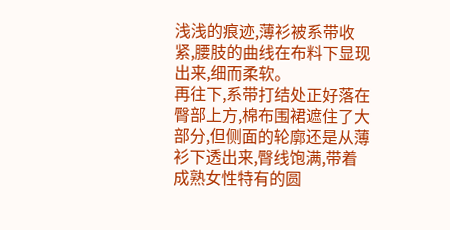浅浅的痕迹,薄衫被系带收紧,腰肢的曲线在布料下显现出来,细而柔软。
再往下,系带打结处正好落在臀部上方,棉布围裙遮住了大部分,但侧面的轮廓还是从薄衫下透出来,臀线饱满,带着成熟女性特有的圆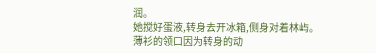润。
她搅好蛋液,转身去开冰箱,侧身对着林屿。
薄衫的领口因为转身的动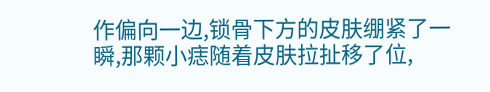作偏向一边,锁骨下方的皮肤绷紧了一瞬,那颗小痣随着皮肤拉扯移了位,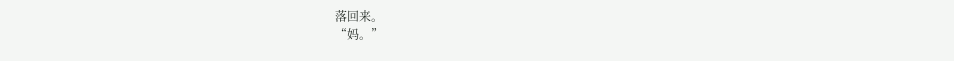落回来。
“妈。”